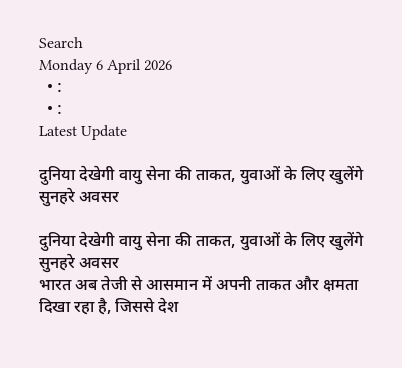Search
Monday 6 April 2026
  • :
  • :
Latest Update

दुनिया देखेगी वायु सेना की ताकत, युवाओं के लिए खुलेंगे सुनहरे अवसर

दुनिया देखेगी वायु सेना की ताकत, युवाओं के लिए खुलेंगे सुनहरे अवसर
भारत अब तेजी से आसमान में अपनी ताकत और क्षमता दिखा रहा है, जिससे देश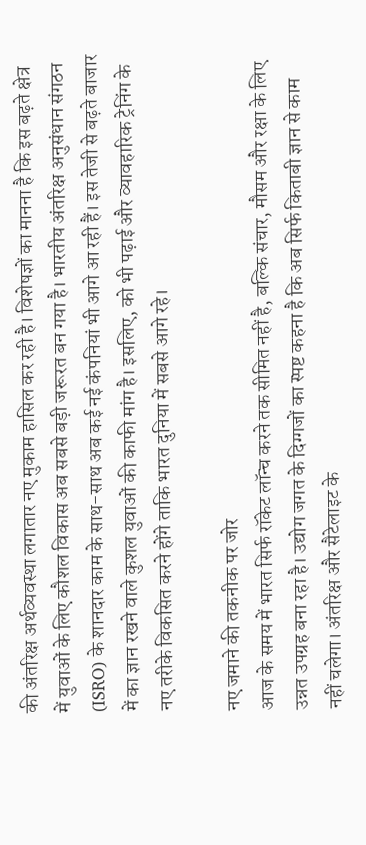की अंतरिक्ष अर्थव्यवस्था लगातार नए मुकाम हासिल कर रही है। विशेषज्ञों का मानना है कि इस बढ़ते क्षेत्र में युवाओं के लिए कौशल विकास अब सबसे बड़ी जरूरत बन गया है। भारतीय अंतरिक्ष अनुसंधान संगठन (ISRO) के शानदार काम के साथ-साथ अब कई नई कंपनियां भी आगे आ रही हैं। इस तेजी से बढ़ते बाजार में का ज्ञान रखने वाले कुशल युवाओं की काफी मांग है। इसलिए, को भी पढ़ाई और व्यावहारिक ट्रेनिंग के नए तरीके विकसित करने होंगे ताकि भारत दुनिया में सबसे आगे रहे।

नए जमाने की तकनीक पर जोर
आज के समय में भारत सिर्फ रॉकेट लॉन्च करने तक सीमित नहीं है, बल्कि संचार, मौसम और रक्षा के लिए उन्नत उपग्रह बना रहा है। उद्योग जगत के दिग्गजों का स्पष्ट कहना है कि अब सिर्फ किताबी ज्ञान से काम नहीं चलेगा। अंतरिक्ष और सैटेलाइट के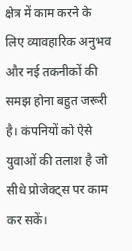क्षेत्र में काम करने के लिए व्यावहारिक अनुभव और नई तकनीकों की समझ होना बहुत जरूरी है। कंपनियों को ऐसे युवाओं की तलाश है जो सीधे प्रोजेक्ट्स पर काम कर सकें।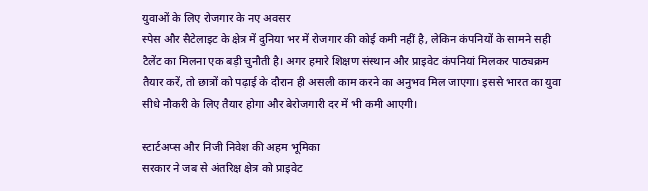युवाओं के लिए रोजगार के नए अवसर
स्पेस और सैटेलाइट के क्षेत्र में दुनिया भर में रोजगार की कोई कमी नहीं है, लेकिन कंपनियों के सामने सही टैलेंट का मिलना एक बड़ी चुनौती है। अगर हमारे शिक्षण संस्थान और प्राइवेट कंपनियां मिलकर पाठ्यक्रम तैयार करें, तो छात्रों को पढ़ाई के दौरान ही असली काम करने का अनुभव मिल जाएगा। इससे भारत का युवा सीधे नौकरी के लिए तैयार होगा और बेरोजगारी दर में भी कमी आएगी।

स्टार्टअप्स और निजी निवेश की अहम भूमिका
सरकार ने जब से अंतरिक्ष क्षेत्र को प्राइवेट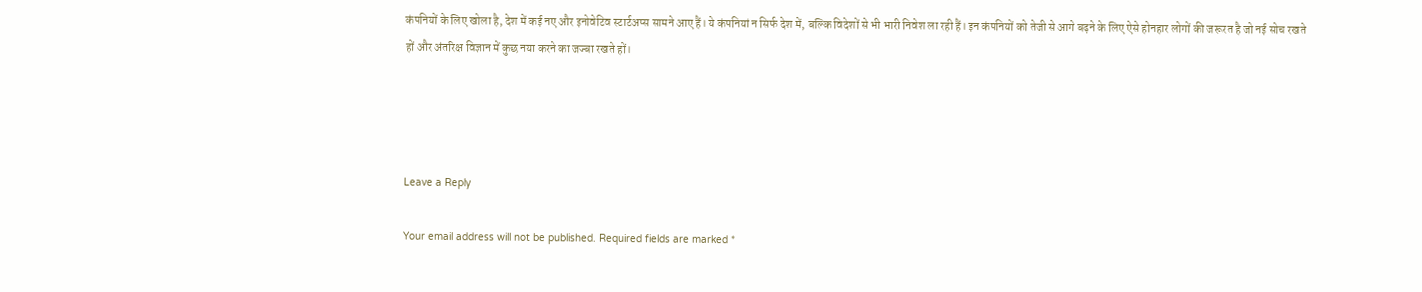कंपनियों के लिए खोला है, देश में कई नए और इनोवेटिव स्टार्टअप्स सामने आए हैं। ये कंपनियां न सिर्फ देश में, बल्कि विदेशों से भी भारी निवेश ला रही हैं। इन कंपनियों को तेजी से आगे बढ़ने के लिए ऐसे होनहार लोगों की जरूरत है जो नई सोच रखते हों और अंतरिक्ष विज्ञान में कुछ नया करने का जज्बा रखते हों।




Leave a Reply

Your email address will not be published. Required fields are marked *